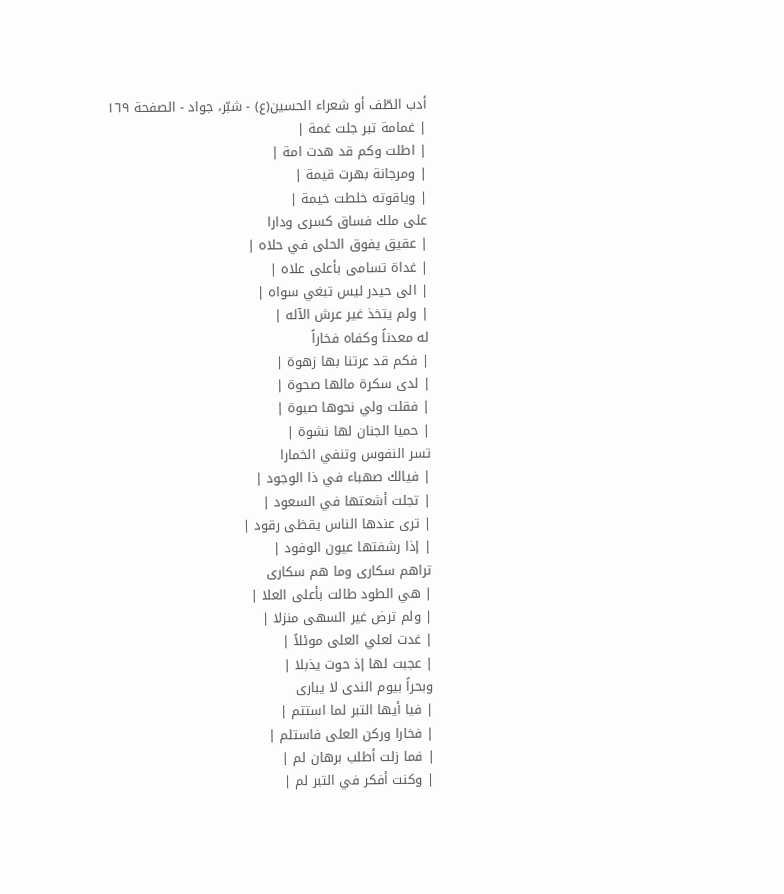أدب الطّف أو شعراء الحسين(ع) - شبّر، جواد - الصفحة ١٦٩
| غمامة تبر جلت غمة |
| اطلت وكم قد هدت امة |
| ومرجانة بهرت قيمة |
| وياقوته خلطت خيمة |
على ملك فساق كسرى ودارا
| عقيق يفوق الحلى في حلاه |
| غداة تسامى بأعلى علاه |
| الى حيدر ليس تبغي سواه |
| ولم يتخذ غير عرش الآله |
له معدناً وكفاه فخاراً
| فكم قد عرتنا بها زهوة |
| لدى سكرة مالها صحوة |
| فقلت ولي نحوها صبوة |
| حميا الجنان لها نشوة |
تسر النفوس وتنفي الخمارا
| فيالك صهباء في ذا الوجود |
| تجلت أشعتها في السعود |
| ترى عندها الناس يقظى رقود |
| إذا رشفتها عيون الوفود |
تراهم سكارى وما هم سكارى
| هي الطود طالت بأعلى العلا |
| ولم ترض غير السهى منزلا |
| غدت لعلي العلى موئلاً |
| عجبت لها إذ حوت يذبلا |
وبحراً بيوم الندى لا يبارى
| فيا أيها التبر لما استتم |
| فخارا وركن العلى فاستلم |
| فما زلت أطلب برهان لم |
| وكنت أفكر في التبر لم |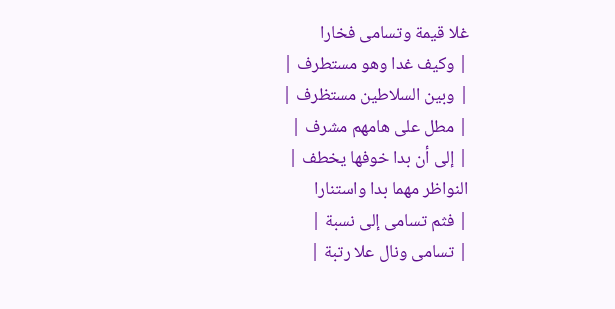غلا قيمة وتسامى فخارا
| وكيف غدا وهو مستطرف |
| وبين السلاطين مستظرف |
| مطل على هامهم مشرف |
| إلى أن بدا خوفها يخطف |
النواظر مهما بدا واستنارا
| فثم تسامى إلى نسبة |
| تسامى ونال علا رتبة |